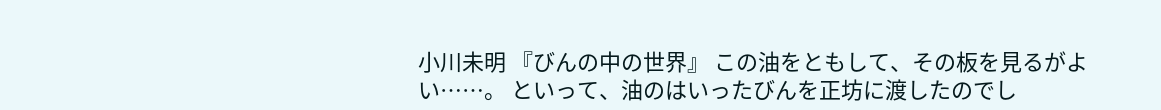小川未明 『びんの中の世界』 この油をともして、その板を見るがよい……。 といって、油のはいったびんを正坊に渡したのでし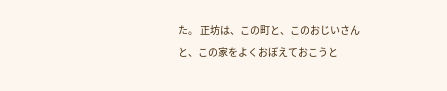た。 正坊は、この町と、このおじいさんと、この家をよくおぼえておこうと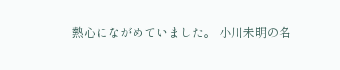熱心にながめていました。 小川未明の名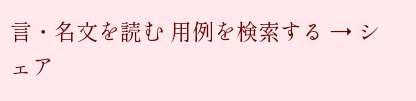言・名文を読む 用例を検索する → シェア